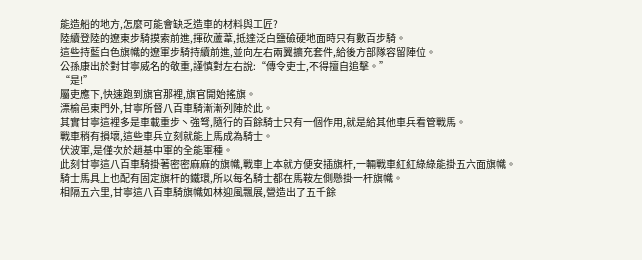能造船的地方,怎麼可能會缺乏造車的材料與工匠?
陸續登陸的遼東步騎摸索前進,揮砍蘆葦,抵達泛白鹽礆硬地面時只有數百步騎。
這些持藍白色旗幟的遼軍步騎持續前進,並向左右兩翼擴充套件,給後方部隊容留陣位。
公孫康出於對甘寧威名的敬重,謹慎對左右說:“傳令吏士,不得擅自追擊。”
“是!”
屬吏應下,快速跑到旗官那裡,旗官開始搖旗。
漂榆邑東門外,甘寧所督八百車騎漸漸列陣於此。
其實甘寧這裡多是車載重步丶強弩,隨行的百餘騎士只有一個作用,就是給其他車兵看管戰馬。
戰車稍有損壞,這些車兵立刻就能上馬成為騎士。
伏波軍,是僅次於趙基中軍的全能軍種。
此刻甘寧這八百車騎掛著密密麻麻的旗幟,戰車上本就方便安插旗杆,一輛戰車紅紅綠綠能掛五六面旗幟。
騎士馬具上也配有固定旗杆的鐵環,所以每名騎士都在馬鞍左側懸掛一杆旗幟。
相隔五六里,甘寧這八百車騎旗幟如林迎風飄展,營造出了五千餘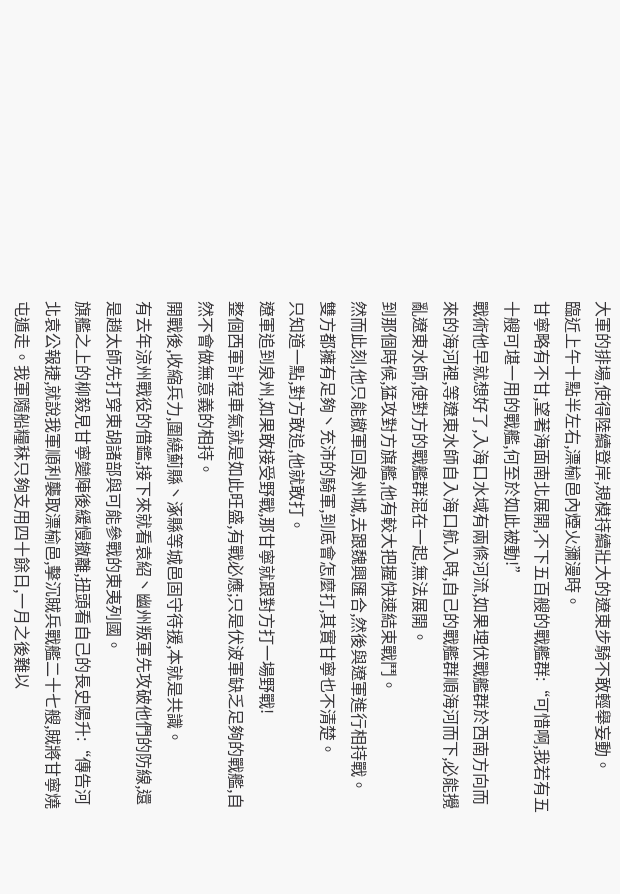大軍的排場,使得陸續登岸,規模持續壯大的遼東步騎不敢輕舉妄動。
臨近上午十點半左右,漂榆邑內煙火瀰漫時。
甘寧略有不甘,望著海面南北展開,不下五百艘的戰艦群:“可惜啊,我若有五十艘可堪一用的戰艦,何至於如此被動!”
戰術他早就想好了,入海口水域有兩條河流,如果埋伏戰艦群於西南方向而來的海河裡,等遼東水師自入海口航入時,自己的戰艦群順海河而下,必能攪亂遼東水師,使對方的戰艦群混在一起,無法展開。
到那個時候,猛攻對方旗艦,他有較大把握快速結束戰鬥。
然而此刻,他只能撤軍回泉州城,去跟魏興匯合,然後與遼軍進行相持戰。
雙方都擁有足夠丶充沛的騎軍,到底會怎麼打,其實甘寧也不清楚。
只知道一點,對方敢追,他就敢打。
遼軍追到泉州,如果敢接受野戰,那甘寧就跟對方打一場野戰!
整個西軍計程車氣就是如此旺盛,有戰必應;只是伏波軍缺乏足夠的戰艦,自然不會做無意義的相持。
開戰後,收縮兵力,圍繞薊縣丶涿縣等城邑固守待援,本就是共識。
有去年涼州戰役的借鑑,接下來就看袁紹丶幽州叛軍先攻破他們的防線,還是趙太師先打穿東胡諸部與可能參戰的東夷列國。
旗艦之上的柳毅見甘寧變陣後緩慢撤離,扭頭看自己的長史陽升:“傳告河北袁公報捷,就說我軍順利襲取漂榆邑,擊沉賊兵戰艦二十七艘,賊將甘寧燒屯遁走。我軍隨船糧秣只夠支用四十餘日,一月之後難以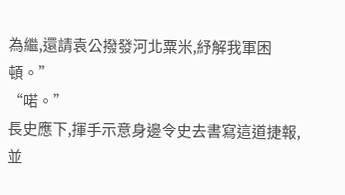為繼,還請袁公撥發河北粟米,紓解我軍困頓。”
“喏。”
長史應下,揮手示意身邊令史去書寫這道捷報,並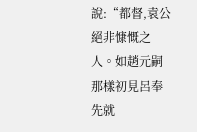說:“都督,袁公絕非慷慨之人。如趙元嗣那樣初見呂奉先就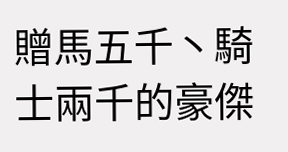贈馬五千丶騎士兩千的豪傑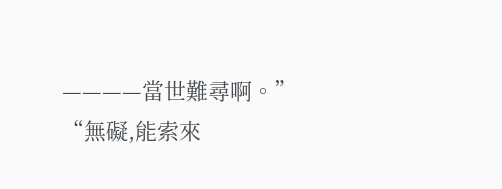————當世難尋啊。”
“無礙,能索來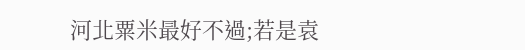河北粟米最好不過;若是袁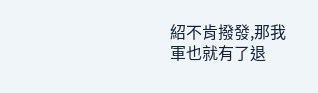紹不肯撥發,那我軍也就有了退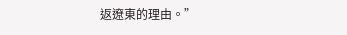返遼東的理由。”